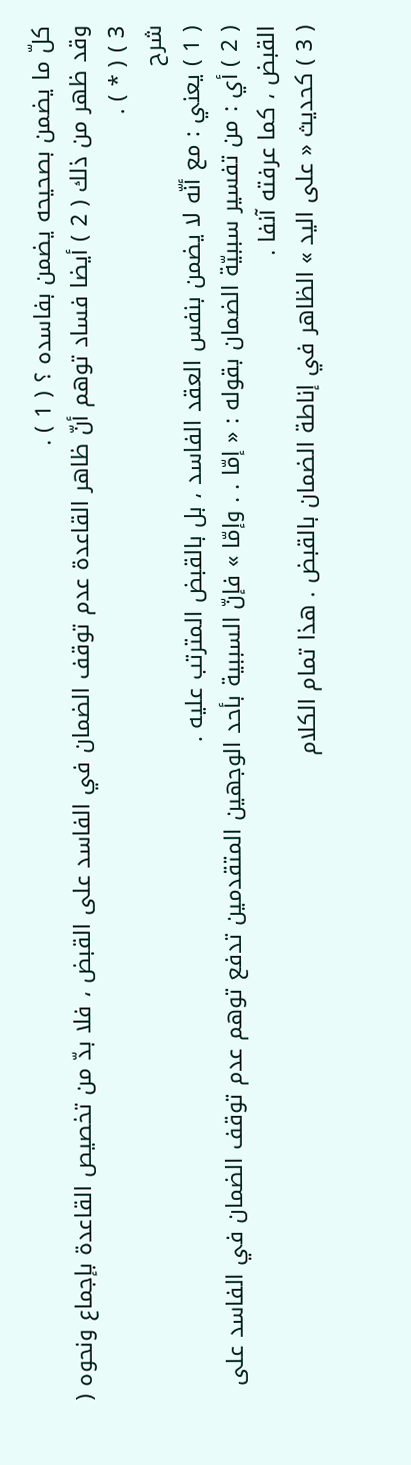كلّ ما يضمن بصحيحه يضمن بفاسده ؟ ( 1 ) .
وقد ظهر من ذلك ( 2 ) أيضا فساد توهم أنّ ظاهر القاعدة عدم توقف الضمان في الفاسد على القبض ، فلا بدّ من تخصيص القاعدة بإجماع ونحوه ( 3 ) ( * ) .
شرح
( 1 ) يعني : مع أنّه لا يضمن بنفس العقد الفاسد ، بل بالقبض المترتب عليه .
( 2 ) أي : من تفسير سببيّة الضمان بقوله : « إمّا . . وإمّا » فإنّ السببية بأحد الوجهين المتقدمين تدفع توهم عدم توقف الضمان في الفاسد على القبض ، كما عرفته آنفا .
( 3 ) كحديث « على اليد » الظاهر في إناطة الضمان بالقبض . هذا تمام الكلام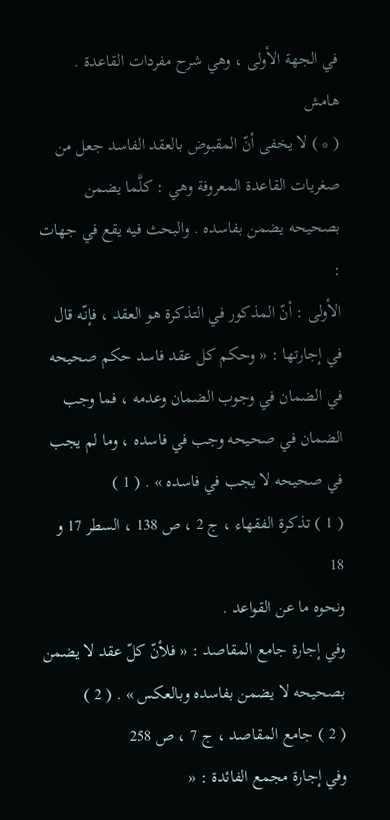في الجهة الأولى ، وهي شرح مفردات القاعدة .
هامش
( * ) لا يخفى أنّ المقبوض بالعقد الفاسد جعل من صغريات القاعدة المعروفة وهي : كلَّما يضمن بصحيحه يضمن بفاسده . والبحث فيه يقع في جهات :
الأولى : أنّ المذكور في التذكرة هو العقد ، فإنّه قال في إجارتها : « وحكم كل عقد فاسد حكم صحيحه في الضمان في وجوب الضمان وعدمه ، فما وجب الضمان في صحيحه وجب في فاسده ، وما لم يجب في صحيحه لا يجب في فاسده » . ( 1 )
( 1 ) تذكرة الفقهاء ، ج 2 ، ص 138 ، السطر 17 و 18
ونحوه ما عن القواعد .
وفي إجارة جامع المقاصد : « فلأنّ كلّ عقد لا يضمن بصحيحه لا يضمن بفاسده وبالعكس » . ( 2 )
( 2 ) جامع المقاصد ، ج 7 ، ص 258
وفي إجارة مجمع الفائدة : «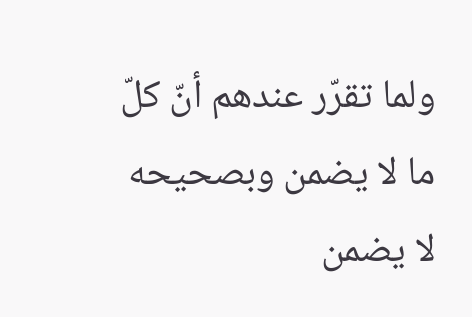ولما تقرّر عندهم أنّ كلّ ما لا يضمن وبصحيحه لا يضمن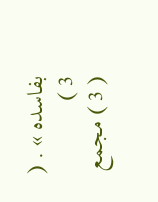بفاسده » . ( 3 )
( 3 ) مجمع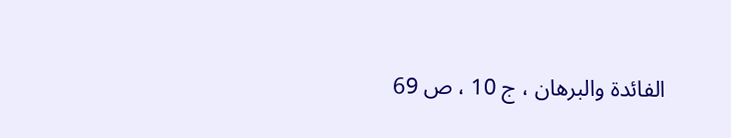الفائدة والبرهان ، ج 10 ، ص 69